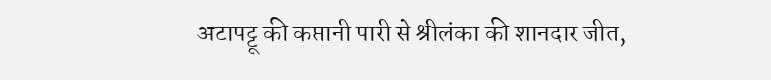अटापट्टू की कप्तानी पारी से श्रीलंका की शानदार जीत,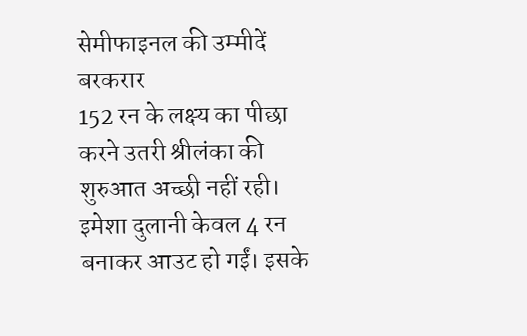सेमीफाइनल की उम्मीदें बरकरार
152 रन के लक्ष्य का पीछा करने उतरी श्रीलंका की शुरुआत अच्छी नहीं रही। इमेशा दुलानी केवल 4 रन बनाकर आउट हो गईं। इसके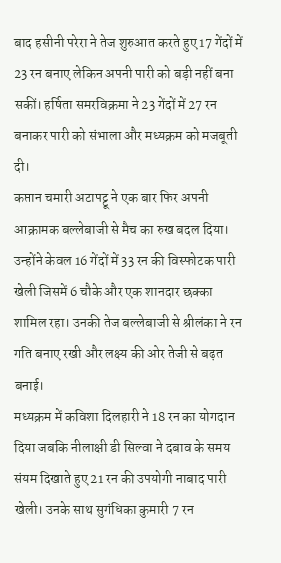बाद हसीनी परेरा ने तेज शुरुआत करते हुए 17 गेंदों में 23 रन बनाए लेकिन अपनी पारी को बड़ी नहीं बना सकीं। हर्षिता समरविक्रमा ने 23 गेंदों में 27 रन बनाकर पारी को संभाला और मध्यक्रम को मजबूती दी।
कप्तान चमारी अटापट्टू ने एक बार फिर अपनी आक्रामक बल्लेबाजी से मैच का रुख बदल दिया। उन्होंने केवल 16 गेंदों में 33 रन की विस्फोटक पारी खेली जिसमें 6 चौके और एक शानदार छक्का शामिल रहा। उनकी तेज बल्लेबाजी से श्रीलंका ने रन गति बनाए रखी और लक्ष्य की ओर तेजी से बढ़त बनाई।
मध्यक्रम में कविशा दिलहारी ने 18 रन का योगदान दिया जबकि नीलाक्षी डी सिल्वा ने दबाव के समय संयम दिखाते हुए 21 रन की उपयोगी नाबाद पारी खेली। उनके साथ सुगंधिका कुमारी 7 रन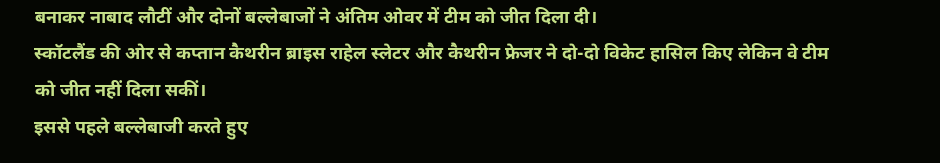बनाकर नाबाद लौटीं और दोनों बल्लेबाजों ने अंतिम ओवर में टीम को जीत दिला दी।
स्कॉटलैंड की ओर से कप्तान कैथरीन ब्राइस राहेल स्लेटर और कैथरीन फ्रेजर ने दो-दो विकेट हासिल किए लेकिन वे टीम को जीत नहीं दिला सकीं।
इससे पहले बल्लेबाजी करते हुए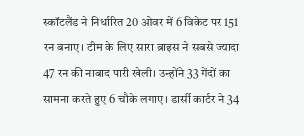स्कॉटलैंड ने निर्धारित 20 ओवर में 6 विकेट पर 151 रन बनाए। टीम के लिए सारा ब्राइस ने सबसे ज्यादा 47 रन की नाबाद पारी खेली। उन्होंने 33 गेंदों का सामना करते हुए 6 चौके लगाए। डार्सी कार्टर ने 34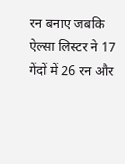रन बनाए जबकि ऐल्सा लिस्टर ने 17 गेंदों में 26 रन और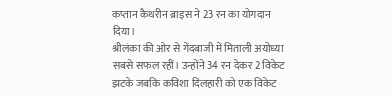कप्तान कैथरीन ब्राइस ने 23 रन का योगदान दिया।
श्रीलंका की ओर से गेंदबाजी में मिताली अयोध्या सबसे सफल रहीं। उन्होंने 34 रन देकर 2 विकेट झटके जबकि कविशा दिलहारी को एक विकेट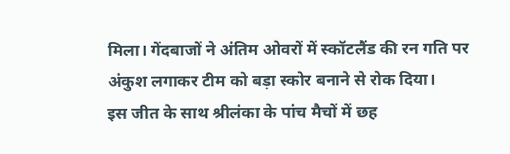मिला। गेंदबाजों ने अंतिम ओवरों में स्कॉटलैंड की रन गति पर अंकुश लगाकर टीम को बड़ा स्कोर बनाने से रोक दिया।
इस जीत के साथ श्रीलंका के पांच मैचों में छह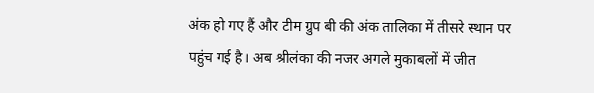अंक हो गए हैं और टीम ग्रुप बी की अंक तालिका में तीसरे स्थान पर पहुंच गई है। अब श्रीलंका की नजर अगले मुकाबलों में जीत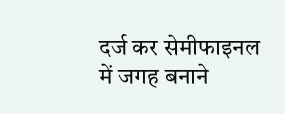दर्ज कर सेमीफाइनल में जगह बनाने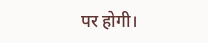पर होगी।